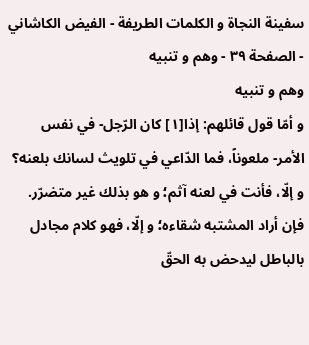سفينة النجاة و الكلمات الطريفة - الفيض الكاشاني - الصفحة ٣٩ - وهم و تنبيه
وهم و تنبيه
و أمّا قول قائلهم: إذا[١] كان الرّجل- في نفس الأمر- ملعوناً، فما الدّاعي في تلويث لسانك بلعنه؟ و إلّا، فأنت في لعنه آثم؛ و هو بذلك غير متضرّر.
فإن أراد المشتبه شقاءه؛ و إلّا، فهو كلام مجادل بالباطل ليدحض به الحقّ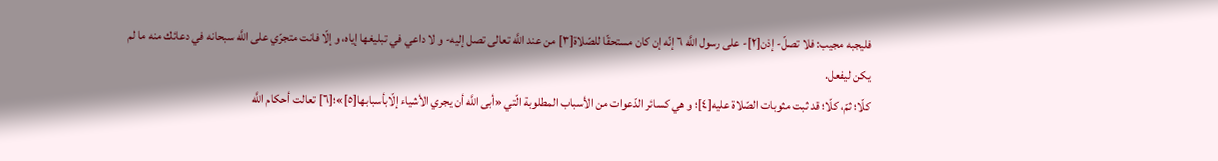فليجبه مجيب: فلا تصلّ- إذن[٢]- على رسول اللَّه ٦ إنّه إن كان مستحقّا للصّلاة[٣] من عند اللَّه تعالى تصل إليه- و لا داعي في تبليغها إياه، و إلّا فانت متجرّي على اللَّه سبحانه في دعائك منه ما لم يكن ليفعل.
كلّا؛ ثمّ، كلّا؛ قد ثبت مثوبات الصّلاة عليه[٤]؛ و هي كسائر الدّعوات من الأسباب المطلوبة الّتي «أبى اللَّه أن يجري الأشياء إلّابأسبابها[٥]»؛[٦] تعالت أحكام اللَّه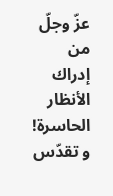عزّ وجلّ من إدراك الأنظار الحاسرة! و تقدّس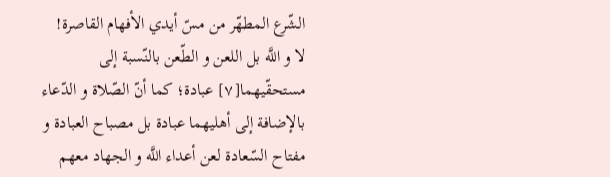الشّرع المطهّر من مسّ أيدي الأفهام القاصرة!
لا و اللَّه بل اللعن و الطّعن بالنّسبة إلى مستحقّيهما[٧] عبادة؛ كما أنّ الصّلاة و الدّعاء بالإضافة إلى أهليهما عبادة بل مصباح العبادة و مفتاح السّعادة لعن أعداء اللَّه و الجهاد معهم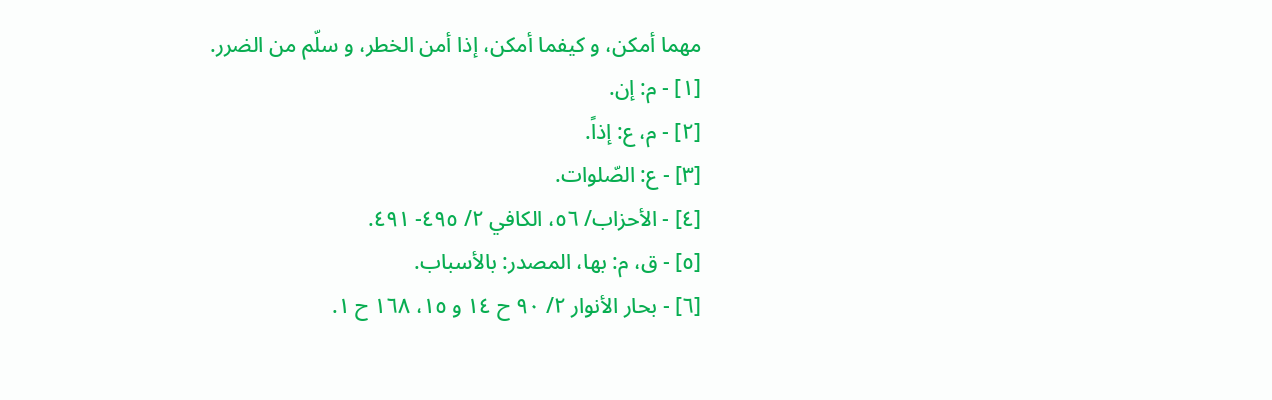مهما أمكن، و كيفما أمكن، إذا أمن الخطر، و سلّم من الضرر.
[١] - م: إن.
[٢] - م، ع: إذاً.
[٣] - ع: الصّلوات.
[٤] - الأحزاب/ ٥٦، الكافي ٢/ ٤٩٥- ٤٩١.
[٥] - ق، م: بها، المصدر: بالأسباب.
[٦] - بحار الأنوار ٢/ ٩٠ ح ١٤ و ١٥، ١٦٨ ح ١.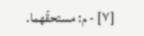[٧] - م: مستحقّهما.